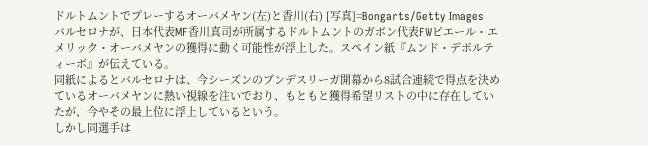ドルトムントでプレーするオーバメヤン(左)と香川(右) [写真]=Bongarts/Getty Images
バルセロナが、日本代表MF香川真司が所属するドルトムントのガボン代表FWピエール・エメリック・オーバメヤンの獲得に動く可能性が浮上した。スペイン紙『ムンド・デポルティーボ』が伝えている。
同紙によるとバルセロナは、今シーズンのブンデスリーガ開幕から8試合連続で得点を決めているオーバメヤンに熱い視線を注いでおり、もともと獲得希望リストの中に存在していたが、今やその最上位に浮上しているという。
しかし同選手は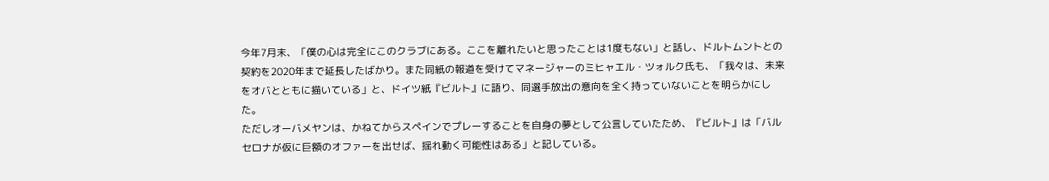今年7月末、「僕の心は完全にこのクラブにある。ここを離れたいと思ったことは1度もない」と話し、ドルトムントとの契約を2020年まで延長したばかり。また同紙の報道を受けてマネージャーのミヒャエル・ツォルク氏も、「我々は、未来をオバとともに描いている」と、ドイツ紙『ビルト』に語り、同選手放出の意向を全く持っていないことを明らかにした。
ただしオーバメヤンは、かねてからスペインでプレーすることを自身の夢として公言していたため、『ビルト』は「バルセロナが仮に巨額のオファーを出せば、揺れ動く可能性はある」と記している。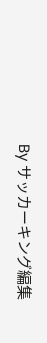By サッカーキング編集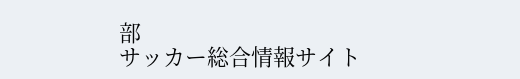部
サッカー総合情報サイト